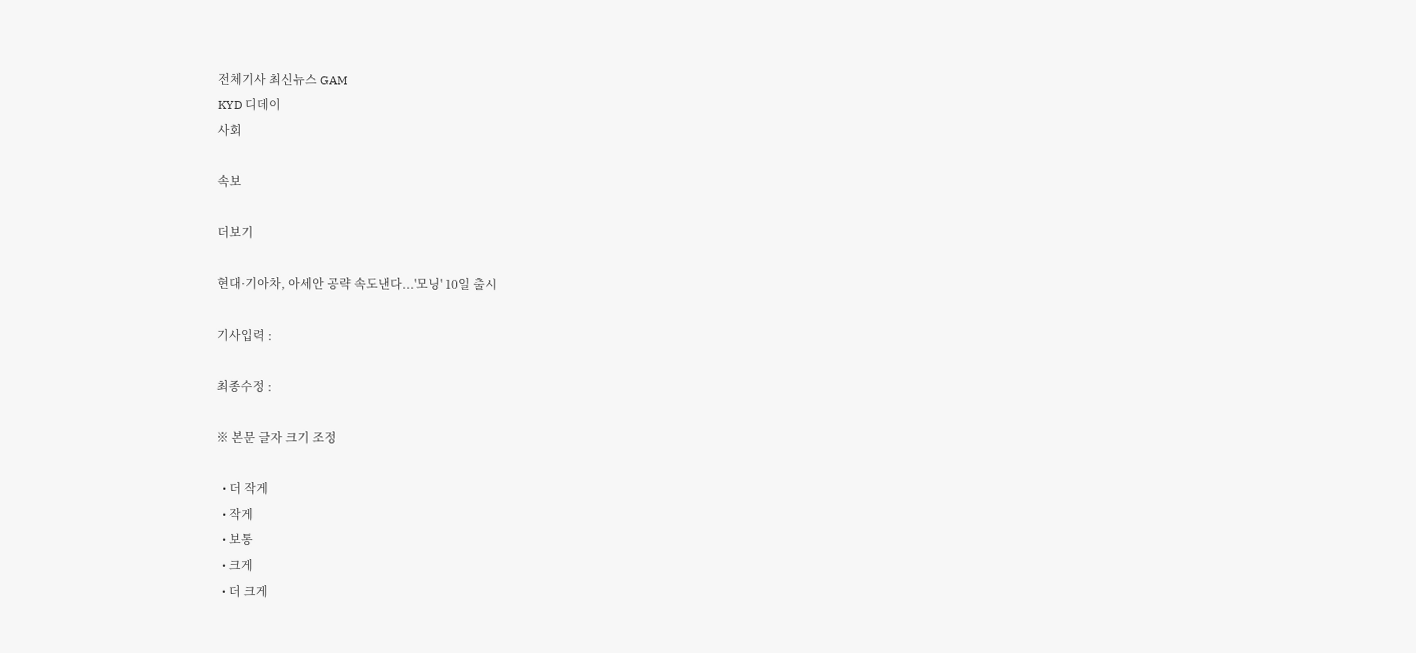전체기사 최신뉴스 GAM
KYD 디데이
사회

속보

더보기

현대·기아차, 아세안 공략 속도낸다...'모닝' 10일 출시

기사입력 :

최종수정 :

※ 본문 글자 크기 조정

  • 더 작게
  • 작게
  • 보통
  • 크게
  • 더 크게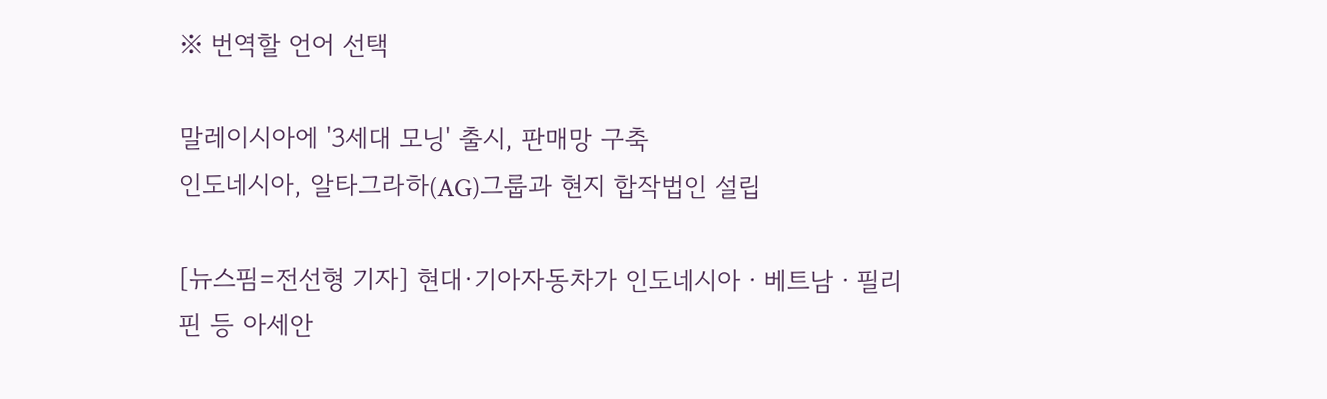※ 번역할 언어 선택

말레이시아에 '3세대 모닝' 출시, 판매망 구축
인도네시아, 알타그라하(AG)그룹과 현지 합작법인 설립

[뉴스핌=전선형 기자] 현대·기아자동차가 인도네시아ㆍ베트남ㆍ필리핀 등 아세안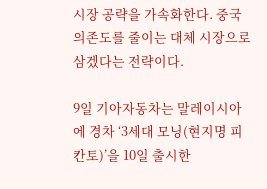시장 공략을 가속화한다. 중국 의존도를 줄이는 대체 시장으로 삼겠다는 전략이다.

9일 기아자동차는 말레이시아에 경차 ‘3세대 모닝(현지명 피칸토)’을 10일 출시한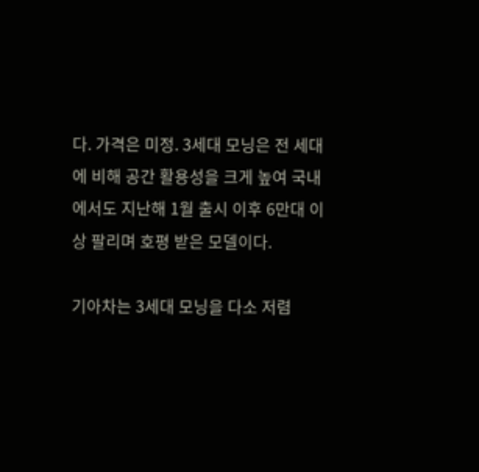다. 가격은 미정. 3세대 모닝은 전 세대에 비해 공간 활용성을 크게 높여 국내에서도 지난해 1월 출시 이후 6만대 이상 팔리며 호평 받은 모델이다.

기아차는 3세대 모닝을 다소 저렴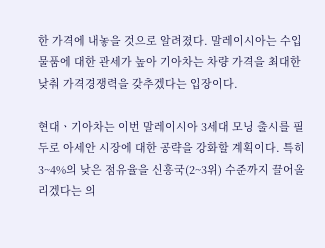한 가격에 내놓을 것으로 알려졌다. 말레이시아는 수입물품에 대한 관세가 높아 기아차는 차량 가격을 최대한 낮춰 가격경쟁력을 갖추겠다는 입장이다.

현대ㆍ기아차는 이번 말레이시아 3세대 모닝 출시를 필두로 아세안 시장에 대한 공략을 강화할 계획이다. 특히 3~4%의 낮은 점유율을 신흥국(2~3위) 수준까지 끌어올리겠다는 의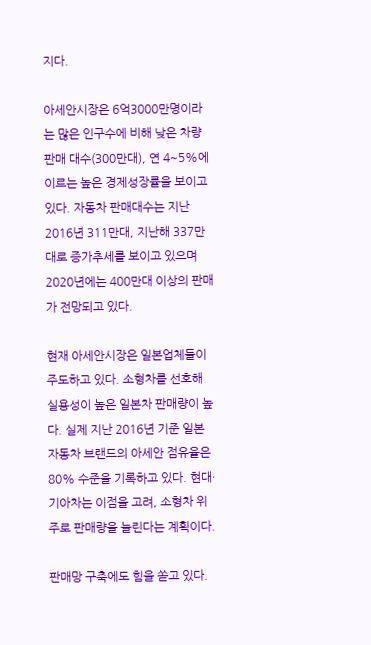지다.

아세안시장은 6억3000만명이라는 많은 인구수에 비해 낮은 차량 판매 대수(300만대), 연 4~5%에 이르는 높은 경제성장률을 보이고 있다. 자동차 판매대수는 지난 2016년 311만대, 지난해 337만대로 증가추세를 보이고 있으며 2020년에는 400만대 이상의 판매가 전망되고 있다.

현재 아세안시장은 일본업체들이 주도하고 있다. 소형차를 선호해 실용성이 높은 일본차 판매량이 높다. 실제 지난 2016년 기준 일본 자동차 브랜드의 아세안 점유율은 80% 수준을 기록하고 있다. 현대·기아차는 이점을 고려, 소형차 위주로 판매량을 늘린다는 계획이다.

판매망 구축에도 힘을 쏟고 있다.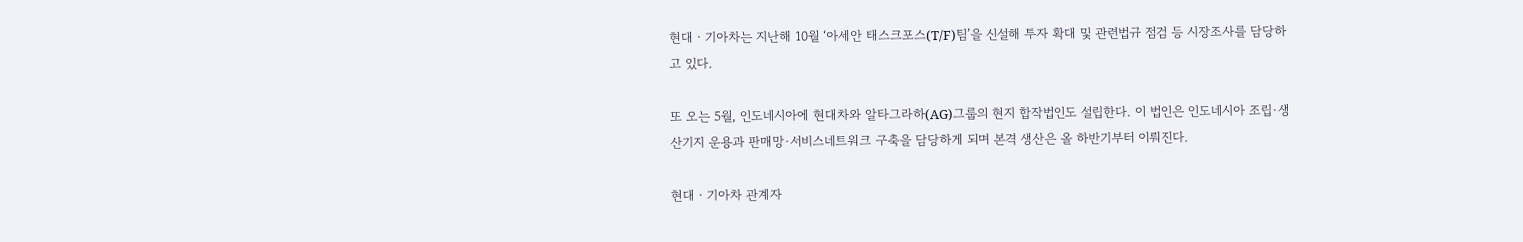현대ㆍ기아차는 지난해 10월 ‘아세안 태스크포스(T/F)팀’을 신설해 투자 확대 및 관련법규 점검 등 시장조사를 담당하고 있다.

또 오는 5월, 인도네시아에 현대차와 알타그라하(AG)그룹의 현지 합작법인도 설립한다. 이 법인은 인도네시아 조립·생산기지 운용과 판매망·서비스네트워크 구축을 담당하게 되며 본격 생산은 올 하반기부터 이뤄진다.

현대ㆍ기아차 관계자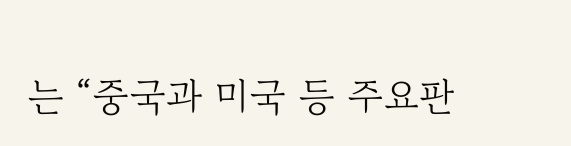는 “중국과 미국 등 주요판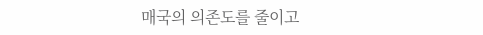매국의 의존도를 줄이고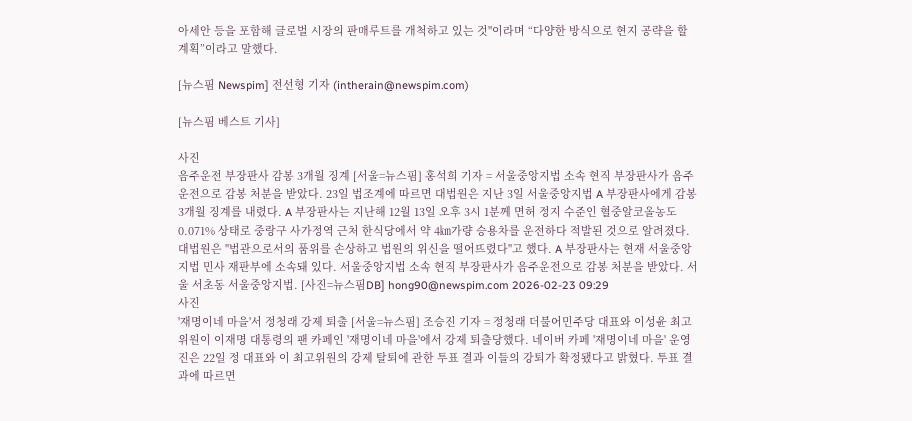아세안 등을 포함해 글로벌 시장의 판매루트를 개척하고 있는 것"이라며 “다양한 방식으로 현지 공략을 할 계획”이라고 말했다.

[뉴스핌 Newspim] 전선형 기자 (intherain@newspim.com)

[뉴스핌 베스트 기사]

사진
음주운전 부장판사 감봉 3개월 징계 [서울=뉴스핌] 홍석희 기자 = 서울중앙지법 소속 현직 부장판사가 음주운전으로 감봉 처분을 받았다. 23일 법조계에 따르면 대법원은 지난 3일 서울중앙지법 A 부장판사에게 감봉 3개월 징계를 내렸다. A 부장판사는 지난해 12월 13일 오후 3시 1분께 면허 정지 수준인 혈중알코올농도 0.071% 상태로 중랑구 사가정역 근처 한식당에서 약 4㎞가량 승용차를 운전하다 적발된 것으로 알려졌다. 대법원은 "법관으로서의 품위를 손상하고 법원의 위신을 떨어뜨렸다"고 했다. A 부장판사는 현재 서울중앙지법 민사 재판부에 소속돼 있다. 서울중앙지법 소속 현직 부장판사가 음주운전으로 감봉 처분을 받았다. 서울 서초동 서울중앙지법. [사진=뉴스핌DB] hong90@newspim.com 2026-02-23 09:29
사진
'재명이네 마을'서 정청래 강제 퇴출 [서울=뉴스핌] 조승진 기자 = 정청래 더불어민주당 대표와 이성윤 최고위원이 이재명 대통령의 팬 카페인 '재명이네 마을'에서 강제 퇴출당했다. 네이버 카페 '재명이네 마을' 운영진은 22일 정 대표와 이 최고위원의 강제 탈퇴에 관한 투표 결과 이들의 강퇴가 확정됐다고 밝혔다. 투표 결과에 따르면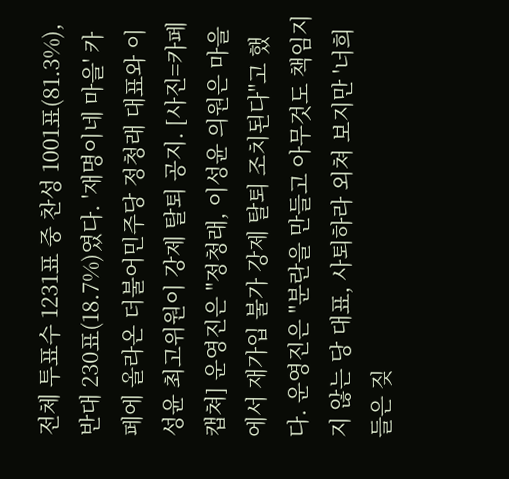전체 투표수 1231표 중 찬성 1001표(81.3%), 반대 230표(18.7%)였다. '재명이네 마을' 카페에 올라온 더불어민주당 정청래 대표와 이성윤 최고위원이 강제 탈퇴 공지. [사진=카페 캡쳐] 운영진은 "정청래, 이성윤 의원은 마을에서 재가입 불가 강제 탈퇴 조치된다"고 했다. 운영진은 "분란을 만들고 아무것도 책임지지 않는 당 대표, 사퇴하라 외쳐 보지만 '너희들은 짖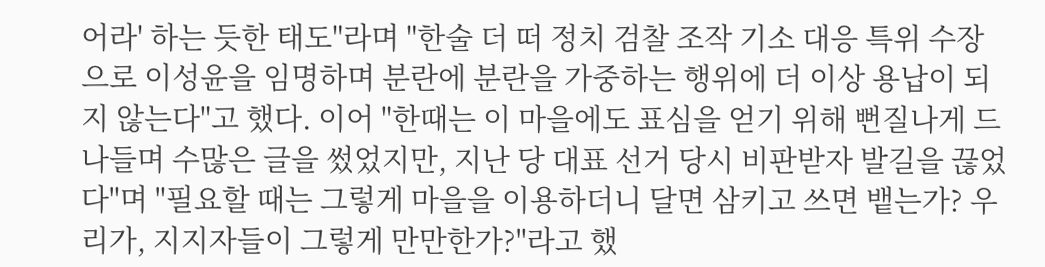어라' 하는 듯한 태도"라며 "한술 더 떠 정치 검찰 조작 기소 대응 특위 수장으로 이성윤을 임명하며 분란에 분란을 가중하는 행위에 더 이상 용납이 되지 않는다"고 했다. 이어 "한때는 이 마을에도 표심을 얻기 위해 뻔질나게 드나들며 수많은 글을 썼었지만, 지난 당 대표 선거 당시 비판받자 발길을 끊었다"며 "필요할 때는 그렇게 마을을 이용하더니 달면 삼키고 쓰면 뱉는가? 우리가, 지지자들이 그렇게 만만한가?"라고 했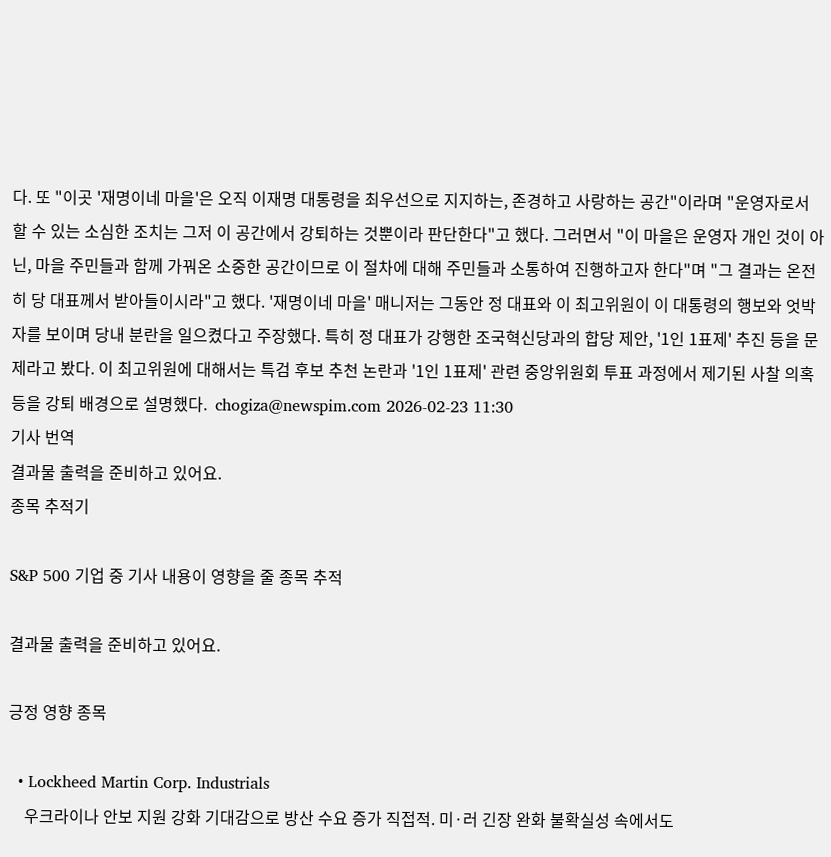다. 또 "이곳 '재명이네 마을'은 오직 이재명 대통령을 최우선으로 지지하는, 존경하고 사랑하는 공간"이라며 "운영자로서 할 수 있는 소심한 조치는 그저 이 공간에서 강퇴하는 것뿐이라 판단한다"고 했다. 그러면서 "이 마을은 운영자 개인 것이 아닌, 마을 주민들과 함께 가꿔온 소중한 공간이므로 이 절차에 대해 주민들과 소통하여 진행하고자 한다"며 "그 결과는 온전히 당 대표께서 받아들이시라"고 했다. '재명이네 마을' 매니저는 그동안 정 대표와 이 최고위원이 이 대통령의 행보와 엇박자를 보이며 당내 분란을 일으켰다고 주장했다. 특히 정 대표가 강행한 조국혁신당과의 합당 제안, '1인 1표제' 추진 등을 문제라고 봤다. 이 최고위원에 대해서는 특검 후보 추천 논란과 '1인 1표제' 관련 중앙위원회 투표 과정에서 제기된 사찰 의혹 등을 강퇴 배경으로 설명했다.  chogiza@newspim.com 2026-02-23 11:30
기사 번역
결과물 출력을 준비하고 있어요.
종목 추적기

S&P 500 기업 중 기사 내용이 영향을 줄 종목 추적

결과물 출력을 준비하고 있어요.

긍정 영향 종목

  • Lockheed Martin Corp. Industrials
    우크라이나 안보 지원 강화 기대감으로 방산 수요 증가 직접적. 미·러 긴장 완화 불확실성 속에서도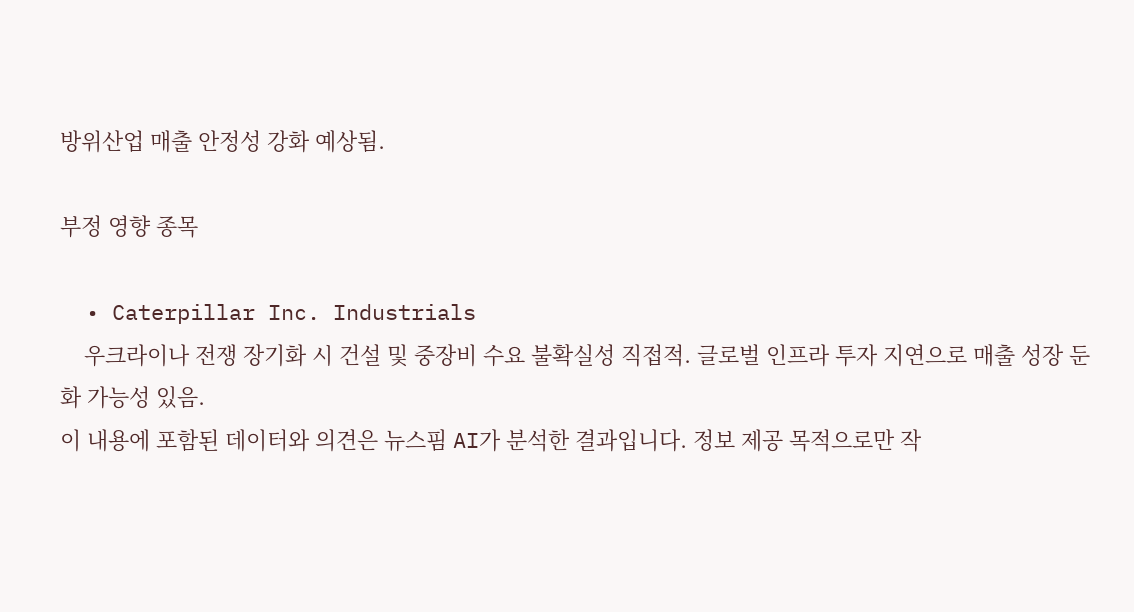방위산업 매출 안정성 강화 예상됨.

부정 영향 종목

  • Caterpillar Inc. Industrials
    우크라이나 전쟁 장기화 시 건설 및 중장비 수요 불확실성 직접적. 글로벌 인프라 투자 지연으로 매출 성장 둔화 가능성 있음.
이 내용에 포함된 데이터와 의견은 뉴스핌 AI가 분석한 결과입니다. 정보 제공 목적으로만 작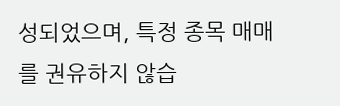성되었으며, 특정 종목 매매를 권유하지 않습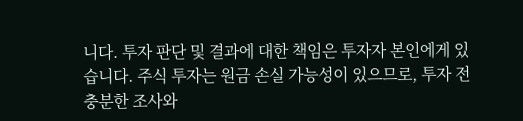니다. 투자 판단 및 결과에 대한 책임은 투자자 본인에게 있습니다. 주식 투자는 원금 손실 가능성이 있으므로, 투자 전 충분한 조사와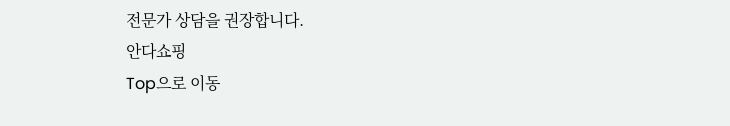전문가 상담을 권장합니다.
안다쇼핑
Top으로 이동